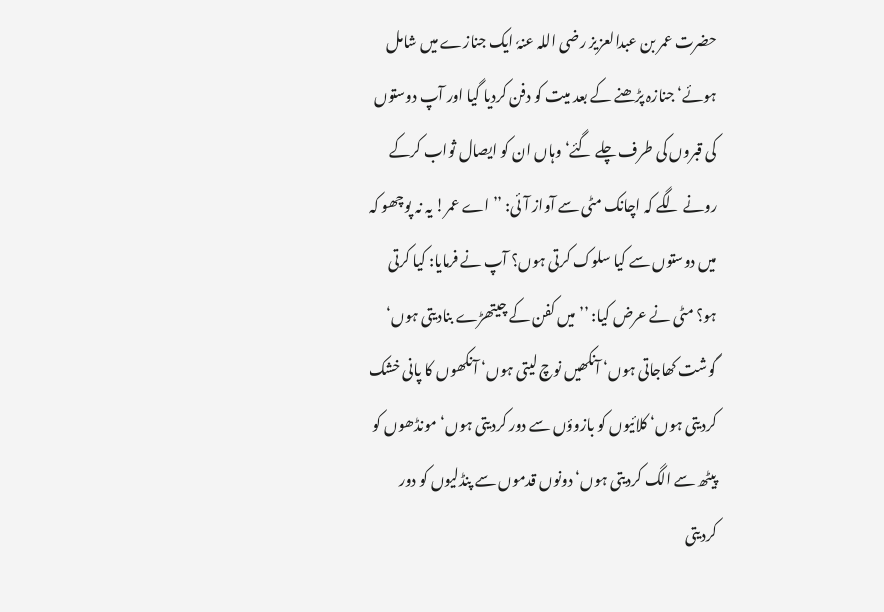حضرت عمر بن عبدالعزیز رضی اللہ عنہٗ ایک جنازے میں شامل ہوئے‘ جنازہ پڑھنے کے بعد میت کو دفن کردیا گیا اور آپ دوستوں کی قبروں کی طرف چلے گئے‘ وہاں ان کو ایصال ثواب کرکے رونے لگے کہ اچانک مٹی سے آواز آئی: ’’اے عمر! یہ نہ پوچھو کہ میں دوستوں سے کیا سلوک کرتی ہوں؟ آپ نے فرمایا: کیا کرتی ہو؟ مٹی نے عرض کیا: ’’ میں کفن کے چیتھڑے بنادیتی ہوں‘ گوشت کھاجاتی ہوں‘ آنکھیں نوچ لیتی ہوں‘ آنکھوں کا پانی خشک کردیتی ہوں‘ کلائیوں کو بازوؤں سے دور کردیتی ہوں‘ مونڈھوں کو پیٹھ سے الگ کردیتی ہوں‘ دونوں قدموں سے پنڈلیوں کو دور کردیتی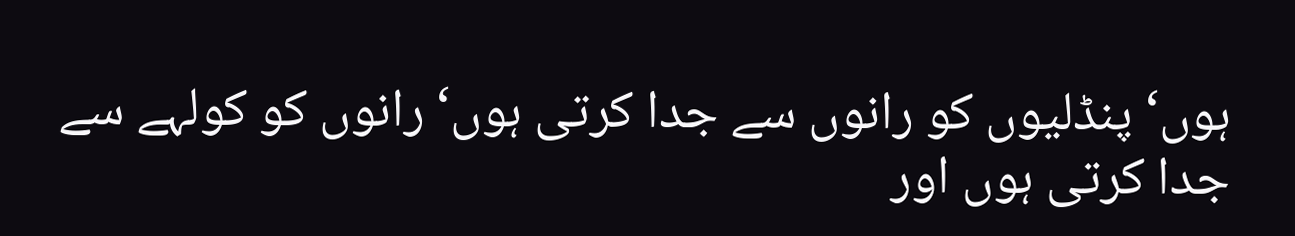ہوں‘ پنڈلیوں کو رانوں سے جدا کرتی ہوں‘ رانوں کو کولہے سے جدا کرتی ہوں اور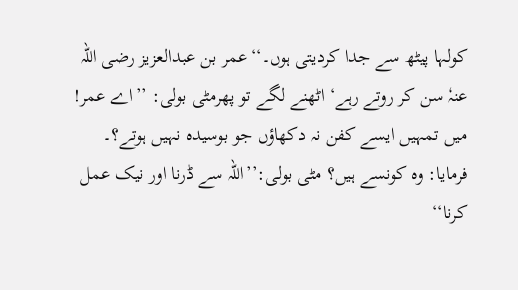کولہا پیٹھ سے جدا کردیتی ہوں۔‘‘عمر بن عبدالعزیز رضی اللہ عنہٗ سن کر روتے رہے‘ اٹھنے لگے تو پھرمٹی بولی: ’’اے عمر! میں تمہیں ایسے کفن نہ دکھاؤں جو بوسیدہ نہیں ہوتے؟۔ فرمایا: وہ کونسے ہیں؟ مٹی بولی:’’اللہ سے ڈرنا اور نیک عمل کرنا‘‘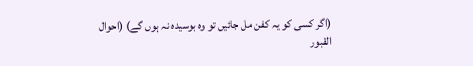(اگر کسی کو یہ کفن مل جائیں تو وہ بوسیدہ نہ ہوں گے) (احوال القبور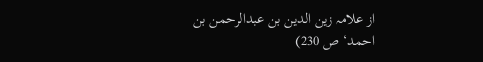از علامہ زین الدین بن عبدالرحمن بن احمد‘ ص 230)